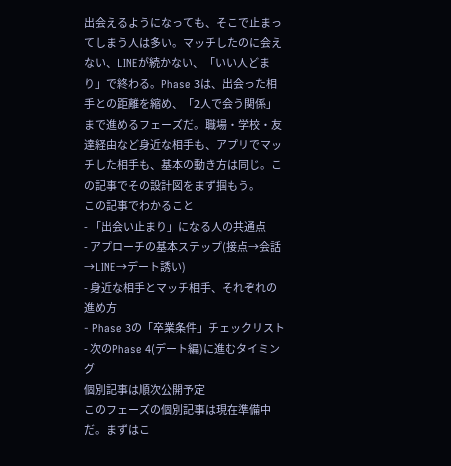出会えるようになっても、そこで止まってしまう人は多い。マッチしたのに会えない、LINEが続かない、「いい人どまり」で終わる。Phase 3は、出会った相手との距離を縮め、「2人で会う関係」まで進めるフェーズだ。職場・学校・友達経由など身近な相手も、アプリでマッチした相手も、基本の動き方は同じ。この記事でその設計図をまず掴もう。
この記事でわかること
- 「出会い止まり」になる人の共通点
- アプローチの基本ステップ(接点→会話→LINE→デート誘い)
- 身近な相手とマッチ相手、それぞれの進め方
- Phase 3の「卒業条件」チェックリスト
- 次のPhase 4(デート編)に進むタイミング
個別記事は順次公開予定
このフェーズの個別記事は現在準備中だ。まずはこ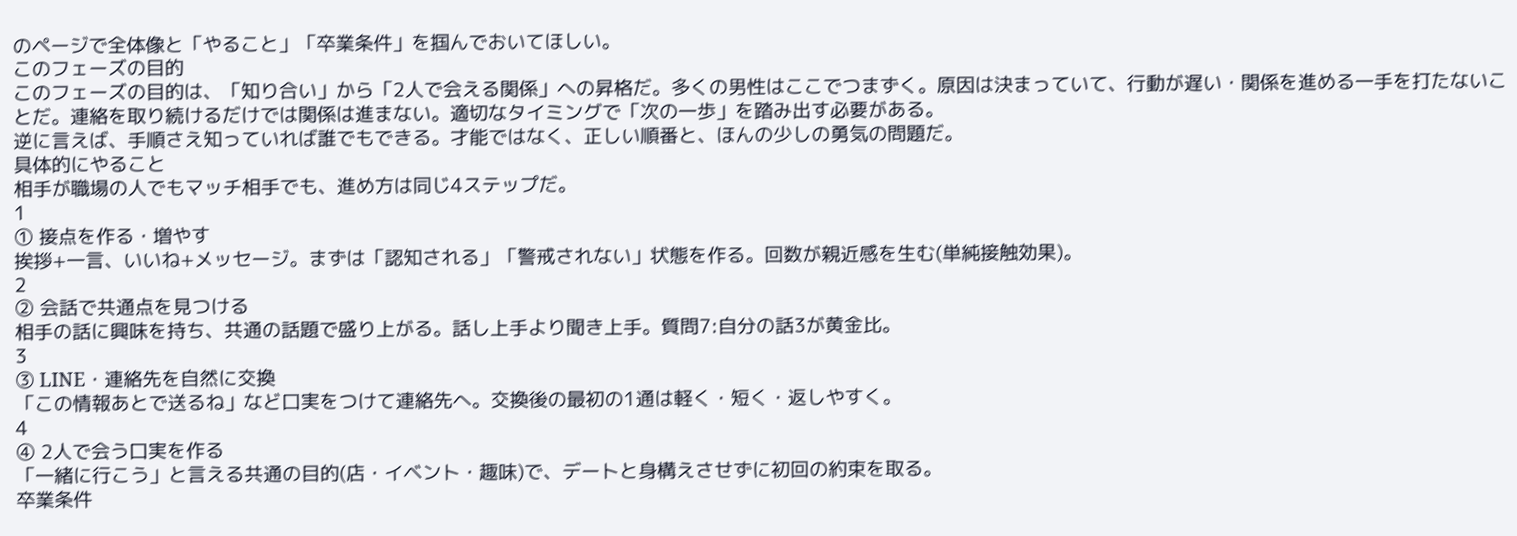のページで全体像と「やること」「卒業条件」を掴んでおいてほしい。
このフェーズの目的
このフェーズの目的は、「知り合い」から「2人で会える関係」への昇格だ。多くの男性はここでつまずく。原因は決まっていて、行動が遅い・関係を進める一手を打たないことだ。連絡を取り続けるだけでは関係は進まない。適切なタイミングで「次の一歩」を踏み出す必要がある。
逆に言えば、手順さえ知っていれば誰でもできる。才能ではなく、正しい順番と、ほんの少しの勇気の問題だ。
具体的にやること
相手が職場の人でもマッチ相手でも、進め方は同じ4ステップだ。
1
① 接点を作る・増やす
挨拶+一言、いいね+メッセージ。まずは「認知される」「警戒されない」状態を作る。回数が親近感を生む(単純接触効果)。
2
② 会話で共通点を見つける
相手の話に興味を持ち、共通の話題で盛り上がる。話し上手より聞き上手。質問7:自分の話3が黄金比。
3
③ LINE・連絡先を自然に交換
「この情報あとで送るね」など口実をつけて連絡先へ。交換後の最初の1通は軽く・短く・返しやすく。
4
④ 2人で会う口実を作る
「一緒に行こう」と言える共通の目的(店・イベント・趣味)で、デートと身構えさせずに初回の約束を取る。
卒業条件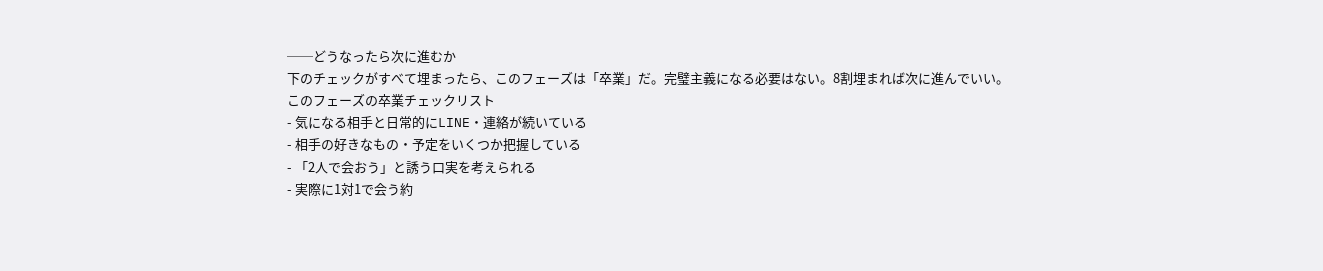──どうなったら次に進むか
下のチェックがすべて埋まったら、このフェーズは「卒業」だ。完璧主義になる必要はない。8割埋まれば次に進んでいい。
このフェーズの卒業チェックリスト
- 気になる相手と日常的にLINE・連絡が続いている
- 相手の好きなもの・予定をいくつか把握している
- 「2人で会おう」と誘う口実を考えられる
- 実際に1対1で会う約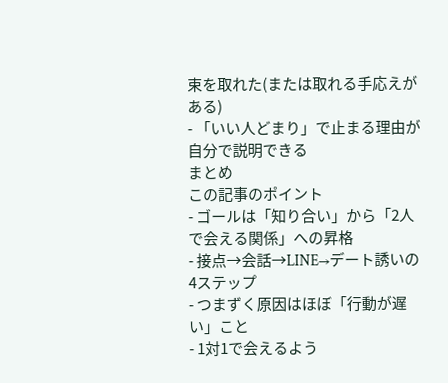束を取れた(または取れる手応えがある)
- 「いい人どまり」で止まる理由が自分で説明できる
まとめ
この記事のポイント
- ゴールは「知り合い」から「2人で会える関係」への昇格
- 接点→会話→LINE→デート誘いの4ステップ
- つまずく原因はほぼ「行動が遅い」こと
- 1対1で会えるよう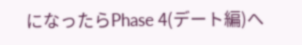になったらPhase 4(デート編)へ